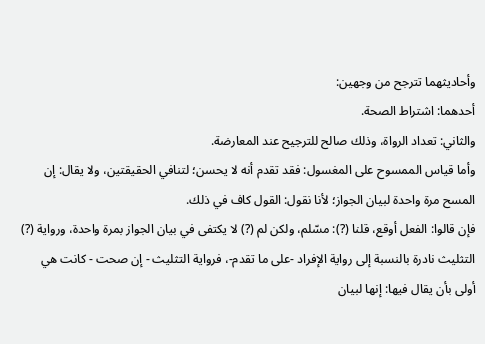وأحاديثهما تترجح من وجهين:
أحدهما: اشتراط الصحة.
والثاني: تعداد الرواة، وذلك صالح للترجيح عند المعارضة.
وأما قياس الممسوح على المغسول: فقد تقدم أنه لا يحسن؛ لتنافي الحقيقتين، ولا يقال: إن المسح مرة واحدة لبيان الجواز؛ لأنا نقول: القول كاف في ذلك.
فإن قالوا: الفعل أوقع، قلنا (?): مسّلم، ولكن لم (?) لا يكتفى في بيان الجواز بمرة واحدة، ورواية (?) التثليث نادرة بالنسبة إلى رواية الإفراد -على ما تقدم-، فرواية التثليث - إن صحت - كانت هي أولى بأن يقال فيها: إنها لبيان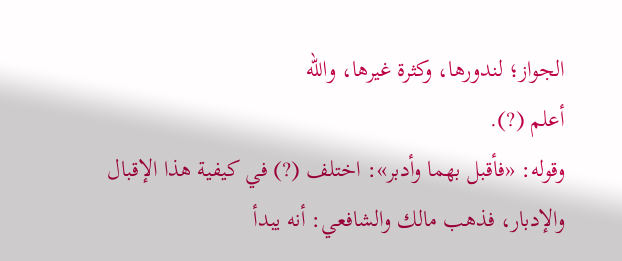الجواز؛ لندورها، وكثرة غيرها، والله
أعلم (?).
وقوله: «فأقبل بهما وأدبر»: اختلف (?) في كيفية هذا الإقبال والإدبار، فذهب مالك والشافعي: أنه يبدأ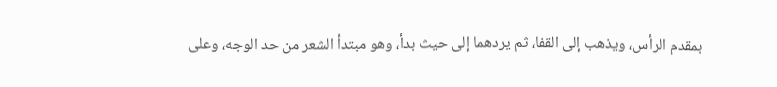بمقدم الرأس، ويذهب إلى القفا، ثم يردهما إلى حيث بدأ، وهو مبتدأ الشعر من حد الوجه، وعلى